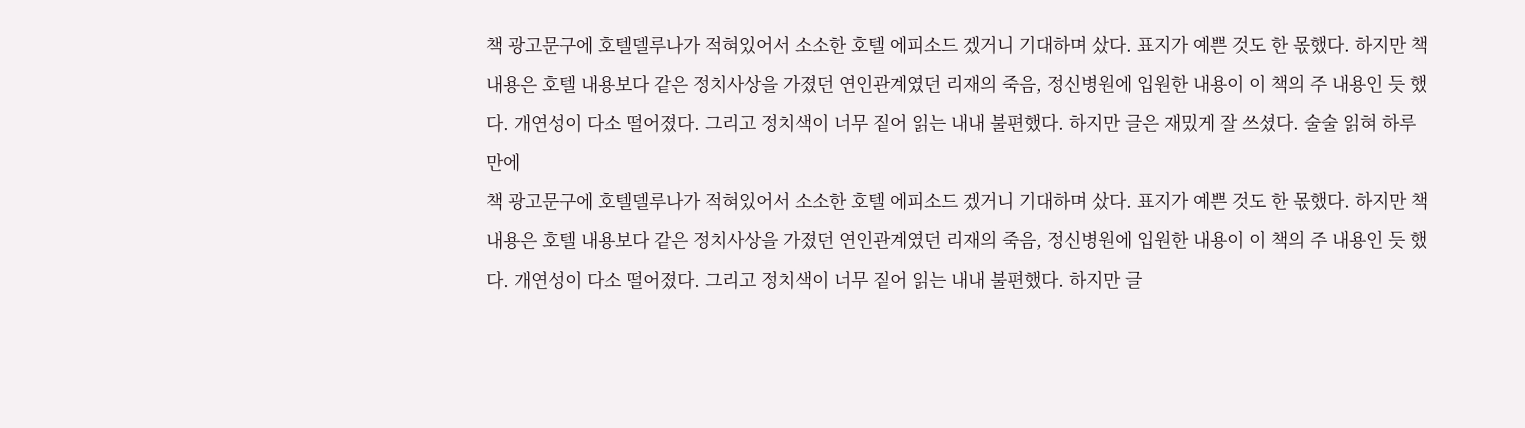책 광고문구에 호텔델루나가 적혀있어서 소소한 호텔 에피소드 겠거니 기대하며 샀다. 표지가 예쁜 것도 한 몫했다. 하지만 책 내용은 호텔 내용보다 같은 정치사상을 가졌던 연인관계였던 리재의 죽음, 정신병원에 입원한 내용이 이 책의 주 내용인 듯 했다. 개연성이 다소 떨어졌다. 그리고 정치색이 너무 짙어 읽는 내내 불편했다. 하지만 글은 재밌게 잘 쓰셨다. 술술 읽혀 하루만에
책 광고문구에 호텔델루나가 적혀있어서 소소한 호텔 에피소드 겠거니 기대하며 샀다. 표지가 예쁜 것도 한 몫했다. 하지만 책 내용은 호텔 내용보다 같은 정치사상을 가졌던 연인관계였던 리재의 죽음, 정신병원에 입원한 내용이 이 책의 주 내용인 듯 했다. 개연성이 다소 떨어졌다. 그리고 정치색이 너무 짙어 읽는 내내 불편했다. 하지만 글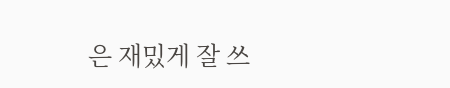은 재밌게 잘 쓰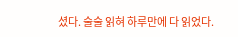셨다. 술술 읽혀 하루만에 다 읽었다.